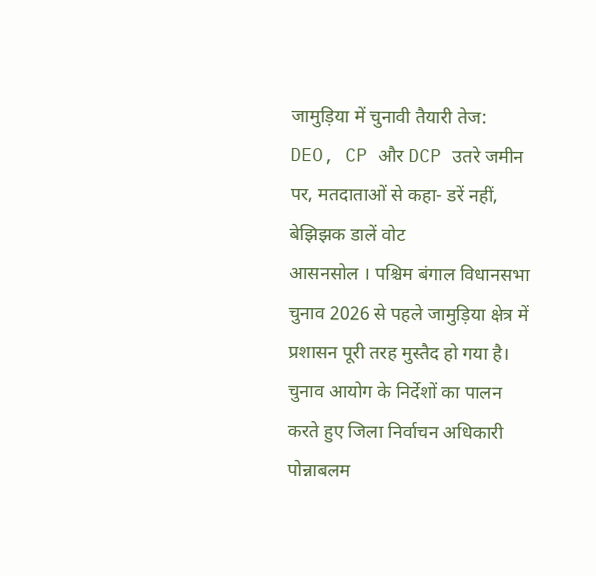जामुड़िया में चुनावी तैयारी तेज: DEO, CP और DCP उतरे जमीन पर, मतदाताओं से कहा- डरें नहीं, बेझिझक डालें वोट
आसनसोल । पश्चिम बंगाल विधानसभा चुनाव 2026 से पहले जामुड़िया क्षेत्र में प्रशासन पूरी तरह मुस्तैद हो गया है। चुनाव आयोग के निर्देशों का पालन करते हुए जिला निर्वाचन अधिकारी पोन्नाबलम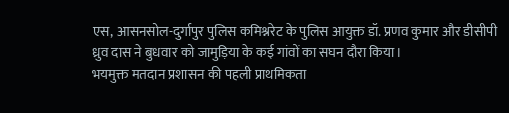एस, आसनसोल-दुर्गापुर पुलिस कमिश्नरेट के पुलिस आयुक्त डॉ. प्रणव कुमार और डीसीपी ध्रुव दास ने बुधवार को जामुड़िया के कई गांवों का सघन दौरा किया।
भयमुक्त मतदान प्रशासन की पहली प्राथमिकता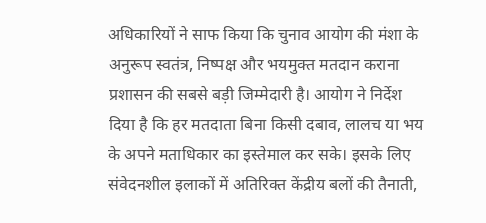अधिकारियों ने साफ किया कि चुनाव आयोग की मंशा के अनुरूप स्वतंत्र, निष्पक्ष और भयमुक्त मतदान कराना प्रशासन की सबसे बड़ी जिम्मेदारी है। आयोग ने निर्देश दिया है कि हर मतदाता बिना किसी दबाव, लालच या भय के अपने मताधिकार का इस्तेमाल कर सके। इसके लिए संवेदनशील इलाकों में अतिरिक्त केंद्रीय बलों की तैनाती,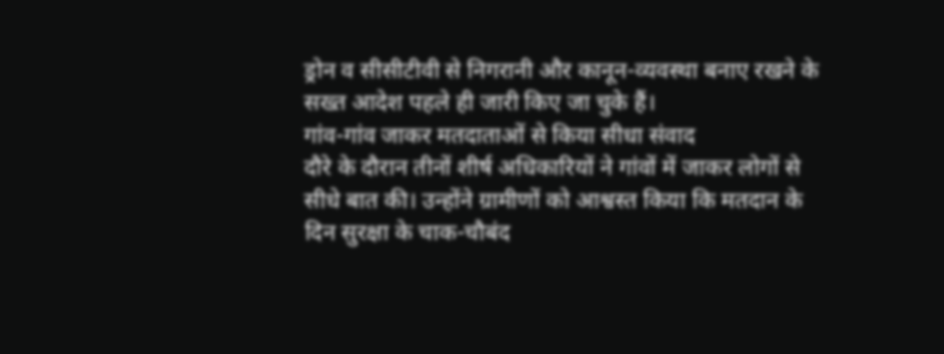ड्रोन व सीसीटीवी से निगरानी और कानून-व्यवस्था बनाए रखने के सख्त आदेश पहले ही जारी किए जा चुके हैं।
गांव-गांव जाकर मतदाताओं से किया सीधा संवाद
दौरे के दौरान तीनों शीर्ष अधिकारियों ने गांवों में जाकर लोगों से सीधे बात की। उन्होंने ग्रामीणों को आश्वस्त किया कि मतदान के दिन सुरक्षा के चाक-चौबंद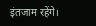इंतजाम रहेंगे।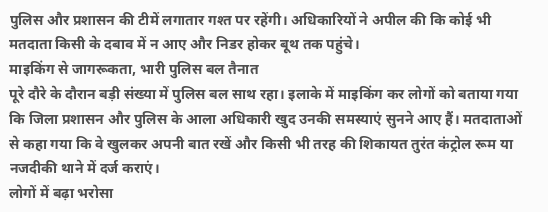पुलिस और प्रशासन की टीमें लगातार गश्त पर रहेंगी। अधिकारियों ने अपील की कि कोई भी मतदाता किसी के दबाव में न आए और निडर होकर बूथ तक पहुंचे।
माइकिंग से जागरूकता, भारी पुलिस बल तैनात
पूरे दौरे के दौरान बड़ी संख्या में पुलिस बल साथ रहा। इलाके में माइकिंग कर लोगों को बताया गया कि जिला प्रशासन और पुलिस के आला अधिकारी खुद उनकी समस्याएं सुनने आए हैं। मतदाताओं से कहा गया कि वे खुलकर अपनी बात रखें और किसी भी तरह की शिकायत तुरंत कंट्रोल रूम या नजदीकी थाने में दर्ज कराएं।
लोगों में बढ़ा भरोसा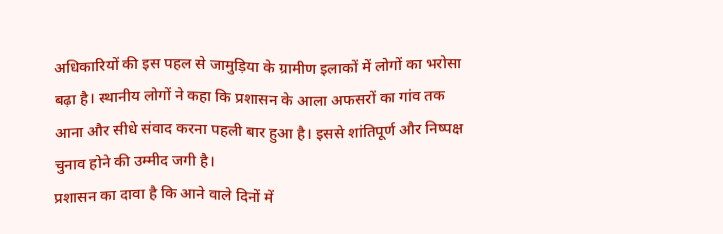अधिकारियों की इस पहल से जामुड़िया के ग्रामीण इलाकों में लोगों का भरोसा बढ़ा है। स्थानीय लोगों ने कहा कि प्रशासन के आला अफसरों का गांव तक आना और सीधे संवाद करना पहली बार हुआ है। इससे शांतिपूर्ण और निष्पक्ष चुनाव होने की उम्मीद जगी है।
प्रशासन का दावा है कि आने वाले दिनों में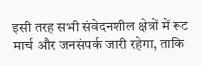इसी तरह सभी संवेदनशील क्षेत्रों में रूट मार्च और जनसंपर्क जारी रहेगा, ताकि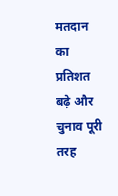मतदान का प्रतिशत बढ़े और चुनाव पूरी तरह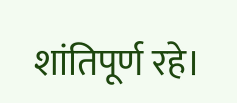शांतिपूर्ण रहे।